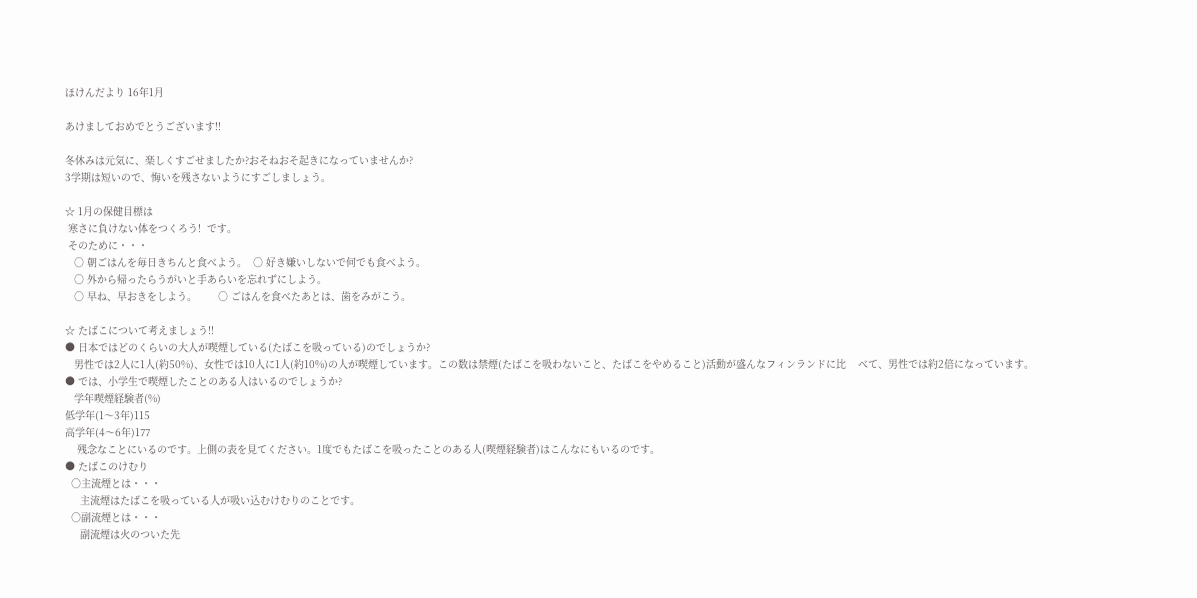ほけんだより 16年1月

あけましておめでとうございます!!

冬休みは元気に、楽しくすごせましたか?おそねおそ起きになっていませんか?
3学期は短いので、悔いを残さないようにすごしましょう。

☆ 1月の保健目標は
 寒さに負けない体をつくろう!  です。
 そのために・・・
   ○ 朝ごはんを毎日きちんと食べよう。  ○ 好き嫌いしないで何でも食べよう。
   ○ 外から帰ったらうがいと手あらいを忘れずにしよう。
   ○ 早ね、早おきをしよう。       ○ ごはんを食べたあとは、歯をみがこう。

☆ たばこについて考えましょう!!
● 日本ではどのくらいの大人が喫煙している(たばこを吸っている)のでしょうか?
   男性では2人に1人(約50%)、女性では10人に1人(約10%)の人が喫煙しています。この数は禁煙(たばこを吸わないこと、たばこをやめること)活動が盛んなフィンランドに比    べて、男性では約2倍になっています。
● では、小学生で喫煙したことのある人はいるのでしょうか?
   学年喫煙経験者(%)
低学年(1〜3年)115
高学年(4〜6年)177
    残念なことにいるのです。上側の表を見てください。1度でもたばこを吸ったことのある人(喫煙経験者)はこんなにもいるのです。
● たばこのけむり
  ○主流煙とは・・・
     主流煙はたばこを吸っている人が吸い込むけむりのことです。
  ○副流煙とは・・・
     副流煙は火のついた先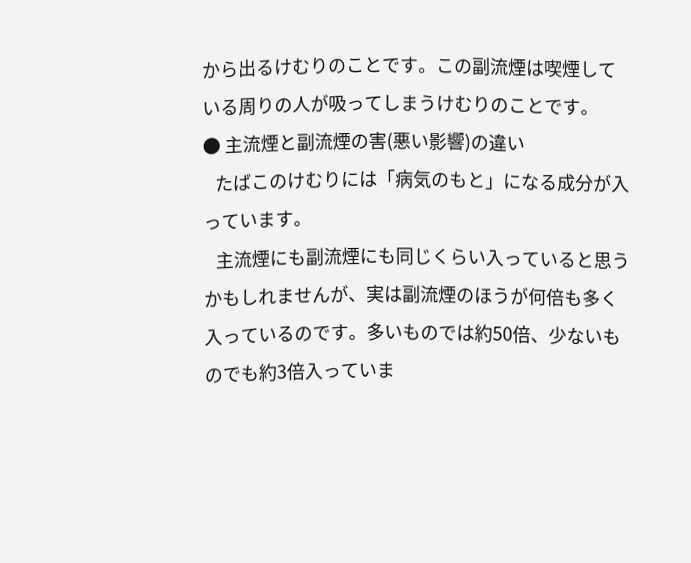から出るけむりのことです。この副流煙は喫煙している周りの人が吸ってしまうけむりのことです。
● 主流煙と副流煙の害(悪い影響)の違い
   たばこのけむりには「病気のもと」になる成分が入っています。
   主流煙にも副流煙にも同じくらい入っていると思うかもしれませんが、実は副流煙のほうが何倍も多く入っているのです。多いものでは約50倍、少ないものでも約3倍入っていま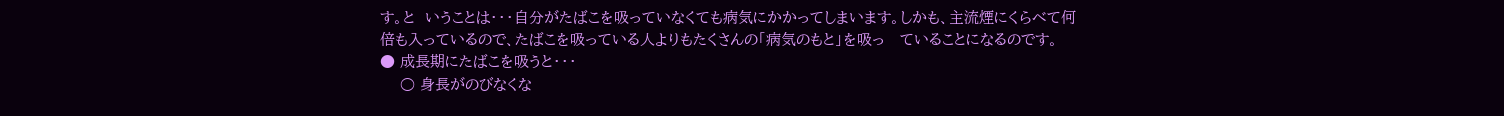す。と  いうことは・・・自分がたばこを吸っていなくても病気にかかってしまいます。しかも、主流煙にくらべて何倍も入っているので、たばこを吸っている人よりもたくさんの「病気のもと」を吸っ   ていることになるのです。
● 成長期にたばこを吸うと・・・
    ○ 身長がのびなくな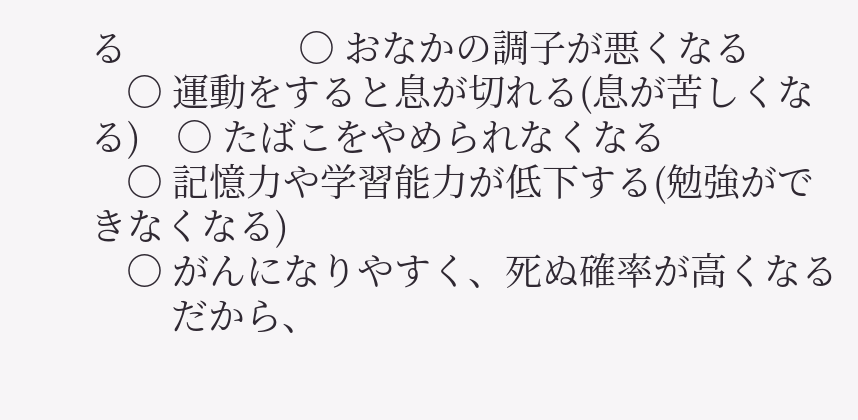る                   ○ おなかの調子が悪くなる
    ○ 運動をすると息が切れる(息が苦しくなる)    ○ たばこをやめられなくなる
    ○ 記憶力や学習能力が低下する(勉強ができなくなる)
    ○ がんになりやすく、死ぬ確率が高くなる
         だから、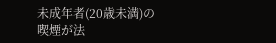未成年者(20歳未満)の喫煙が法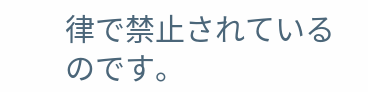律で禁止されているのです。